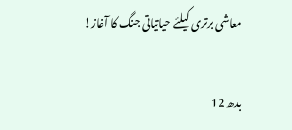معاشی برتری کیلئے حیاتیاتی جنگ کا آغاز!

بدھ 12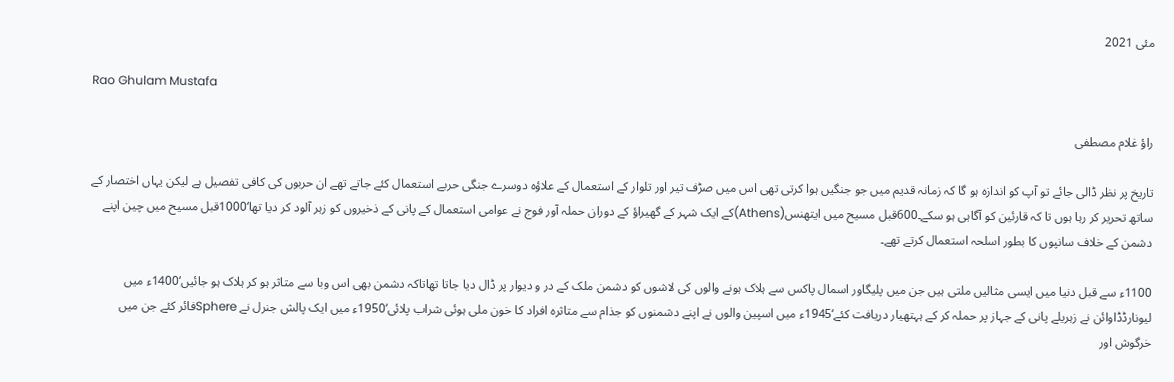مئی 2021

Rao Ghulam Mustafa

راؤ غلام مصطفی

تاریخ پر نظر ڈالی جائے تو آپ کو اندازہ ہو گا کہ زمانہ قدیم میں جو جنگیں ہوا کرتی تھی اس میں صڑف تیر اور تلوار کے استعمال کے علاؤہ دوسرے جنگی حربے استعمال کئے جاتے تھے ان حربوں کی کافی تفصیل ہے لیکن یہاں اختصار کے ساتھ تحریر کر رہا ہوں تا کہ قارئین کو آگاہی ہو سکے۔600قبل مسیح میں ایتھنس(Athens)کے ایک شہر کے گھیراؤ کے دوران حملہ آور فوج نے عوامی استعمال کے پانی کے ذخیروں کو زہر آلود کر دیا تھا‘1000قبل مسیح میں چین اپنے دشمن کے خلاف سانپوں کا بطور اسلحہ استعمال کرتے تھے۔

1100ء سے قبل دنیا میں ایسی مثالیں ملتی ہیں جن میں پلیگاور اسمال پاکس سے ہلاک ہونے والوں کی لاشوں کو دشمن ملک کے در و دیوار پر ڈال دیا جاتا تھاتاکہ دشمن بھی اس وبا سے متاثر ہو کر ہلاک ہو جائیں‘1400ء میں لیونارڈڈاوائن نے زہریلے پانی کے جہاز پر حملہ کر کے ہہتھیار دریافت کئے‘1945ء میں اسپین والوں نے اپنے دشمنوں کو جذام سے متاثرہ افراد کا خون ملی ہوئی شراب پلائی‘1950ء میں ایک پالش جنرل نے Sphereفائر کئے جن میں خرگوش اور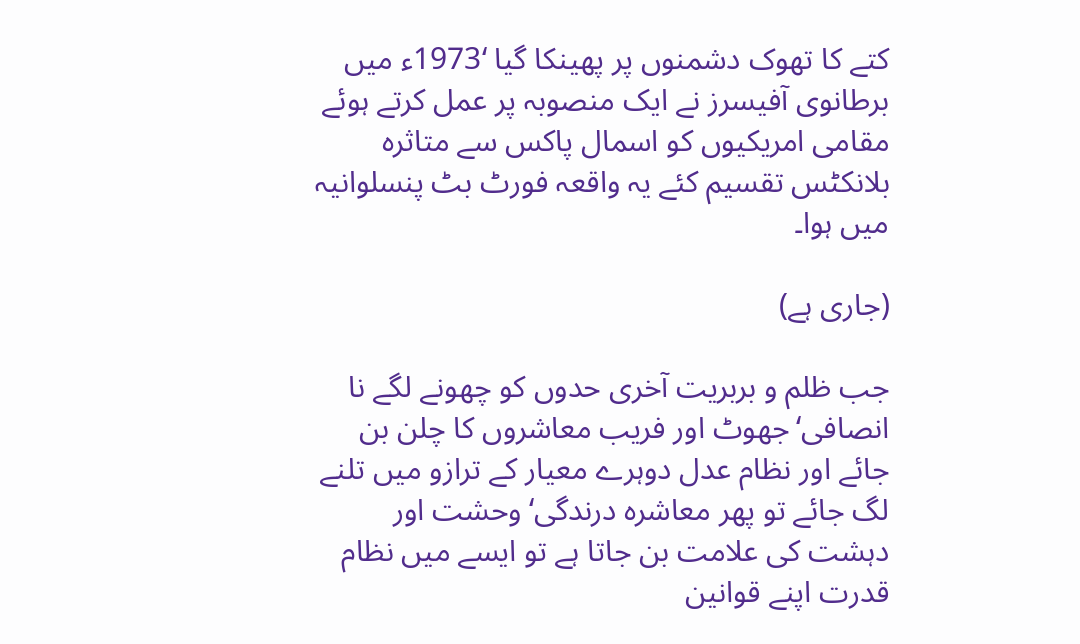کتے کا تھوک دشمنوں پر پھینکا گیا ‘1973ء میں برطانوی آفیسرز نے ایک منصوبہ پر عمل کرتے ہوئے مقامی امریکیوں کو اسمال پاکس سے متاثرہ بلانکٹس تقسیم کئے یہ واقعہ فورٹ بٹ پنسلوانیہ میں ہوا۔

(جاری ہے)

جب ظلم و بربریت آخری حدوں کو چھونے لگے نا انصافی‘جھوٹ اور فریب معاشروں کا چلن بن جائے اور نظام عدل دوہرے معیار کے ترازو میں تلنے لگ جائے تو پھر معاشرہ درندگی‘وحشت اور دہشت کی علامت بن جاتا ہے تو ایسے میں نظام قدرت اپنے قوانین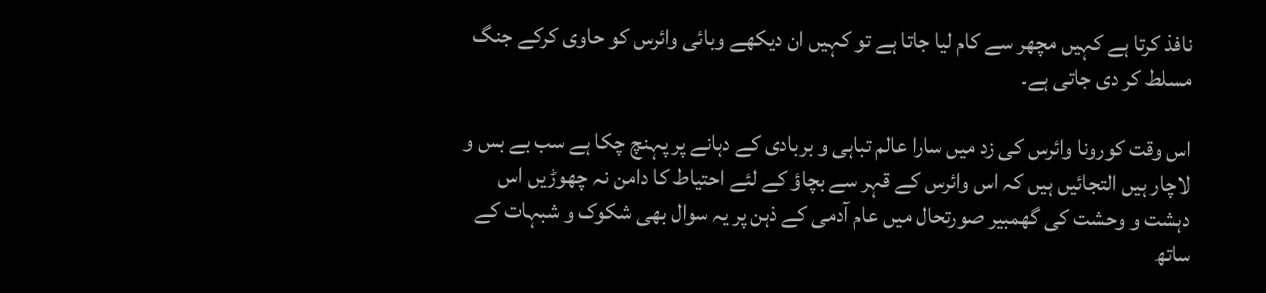نافذ کرتا ہے کہیں مچھر سے کام لیا جاتا ہے تو کہیں ان دیکھے وبائی وائرس کو حاوی کرکے جنگ مسلط کر دی جاتی ہے۔

اس وقت کورونا وائرس کی زد میں سارا عالم تباہی و بربادی کے دہانے پر پہنچ چکا ہے سب بے بس و لاچار ہیں التجائیں ہیں کہ اس وائرس کے قہر سے بچاؤ کے لئے احتیاط کا دامن نہ چھوڑیں اس دہشت و وحشت کی گھمبیر صورتحال میں عام آدمی کے ذہن پر یہ سوال بھی شکوک و شبہات کے ساتھ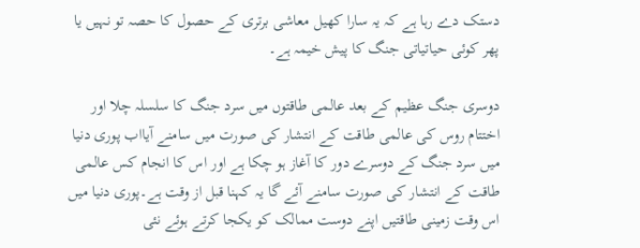دستک دے رہا ہے کہ یہ سارا کھیل معاشی برتری کے حصول کا حصہ تو نہیں یا پھر کوئی حیاتیاتی جنگ کا پیش خیمہ ہے۔

دوسری جنگ عظیم کے بعد عالمی طاقتوں میں سرد جنگ کا سلسلہ چلا اور اختتام روس کی عالمی طاقت کے انتشار کی صورت میں سامنے آیااب پوری دنیا میں سرد جنگ کے دوسرے دور کا آغاز ہو چکا ہے اور اس کا انجام کس عالمی طاقت کے انتشار کی صورت سامنے آئے گا یہ کہنا قبل از وقت ہے۔پوری دنیا میں اس وقت زمینی طاقتیں اپنے دوست ممالک کو یکجا کرتے ہوئے نئی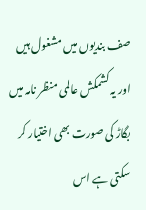صف بندیوں میں مشغول ہیں اور یہ کشمکش عالمی منظر نامہ میں بگاڑ کی صورت بھی اختیار کر سکتی ہے اس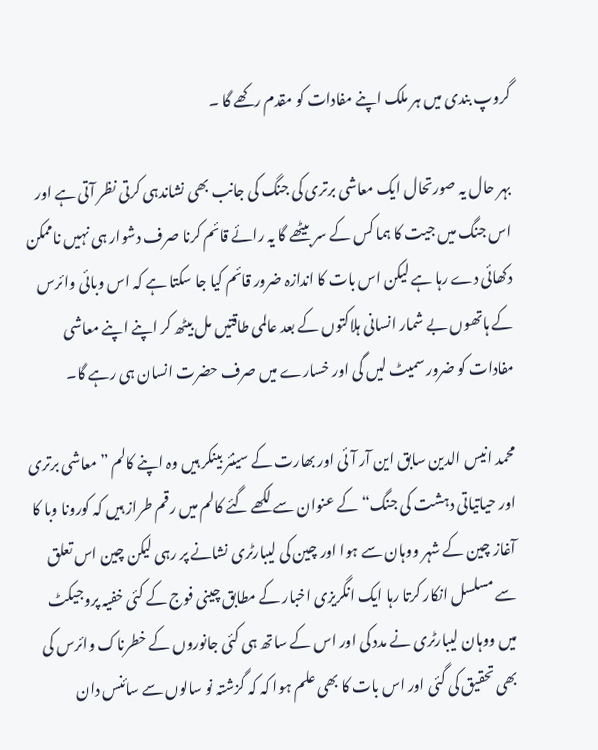گروپ بندی میں ہر ملک اپنے مفادات کو مقدم رکھے گا ۔

بہر حال یہ صورتحال ایک معاشی برتری کی جنگ کی جانب بھی نشاندہی کرتی نظر آتی ہے اور اس جنگ میں جیت کا ہما کس کے سر بیٹھے گا یہ رائے قائم کرنا صرف دشوار ہی نہیں ناممکن دکھائی دے رہا ہے لیکن اس بات کا اندازہ ضرور قائم کیا جا سکتا ہے کہ اس وبائی وائرس کے ہاتھوں بے شمار انسانی ہلاکتوں کے بعد عالمی طاقتیں مل بیٹھ کر اپنے اپنے معاشی مفادات کو ضرور سمیٹ لیں گی اور خسارے میں صرف حضرت انسان ہی رہے گا۔

محمد انیس الدین سابق این آر آئی اور بھارت کے سینئر بینکر ہیں وہ اپنے کالم ”معاشی برتری اور حیاتیاتی دہشت کی جنگ“ کے عنوان سے لکھے گئے کالم میں رقم طراز ہیں کہ کورونا وبا کا آغاز چین کے شہر ووہان سے ہوا اور چین کی لیبارٹری نشانے پر رہی لیکن چین اس تعلق سے مسلسل انکار کرتا رہا ایک انگریزی اخبار کے مطابق چینی فوج کے کئی خفیہ پروجیکٹ میں ووہان لیبارٹری نے مدد کی اور اس کے ساتھ ہی کئی جانوروں کے خطرناک وائرس کی بھی تحقیق کی گئی اور اس بات کا بھی علم ہوا کہ کہ گزشتہ نو سالوں سے سائنس دان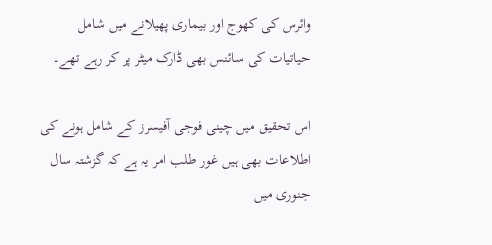وائرس کی کھوج اور بیماری پھیلانے میں شامل حیاتیات کی سائنس بھی ڈارک میٹر پر کر رہے تھے۔

اس تحقیق میں چینی فوجی آفیسرز کے شامل ہونے کی اطلاعات بھی ہیں غور طلب امر یہ ہے کہ گزشتہ سال جنوری میں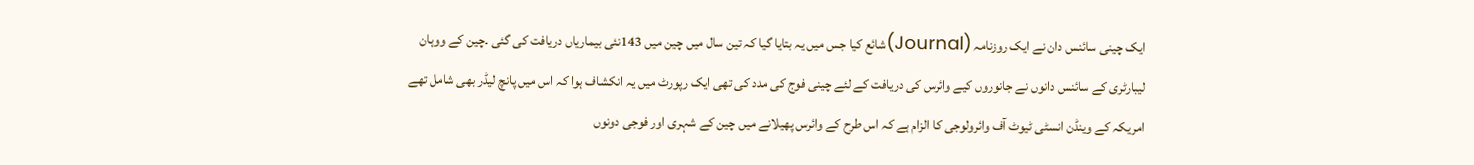ایک چینی سائنس دان نے ایک روزنامہ (Journal)شائع کیا جس میں یہ بتایا گیا کہ تین سال میں چین میں 143نئی بیماریاں دریافت کی گئی ۔چین کے ووہان لیبارٹری کے سائنس دانوں نے جانوروں کیے وائرس کی دریافت کے لئے چینی فوج کی مدد کی تھی ایک رپورٹ میں یہ انکشاف ہوا کہ اس میں پانچ لیڈر بھی شامل تھے امریکہ کے وینڈن انسٹی ٹیوٹ آف وائرولوجی کا الزام ہے کہ اس طرح کے وائرس پھیلانے میں چین کے شہری اور فوجی دونوں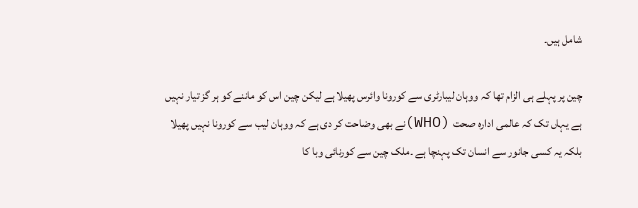شامل ہیں۔

چین پر پہلے ہی الزام تھا کہ ووہان لیبارٹری سے کورونا وائرس پھیلا ہے لیکن چین اس کو ماننے کو ہر گز تیار نہیں ہے یہاں تک کہ عالمی ادارہ صحت (WHO)نے بھی وضاحت کر دی ہے کہ ووہان لیب سے کورونا نہیں پھیلا بلکہ یہ کسی جانور سے انسان تک پہنچا ہے ۔ملک چین سے کورنائی وبا کا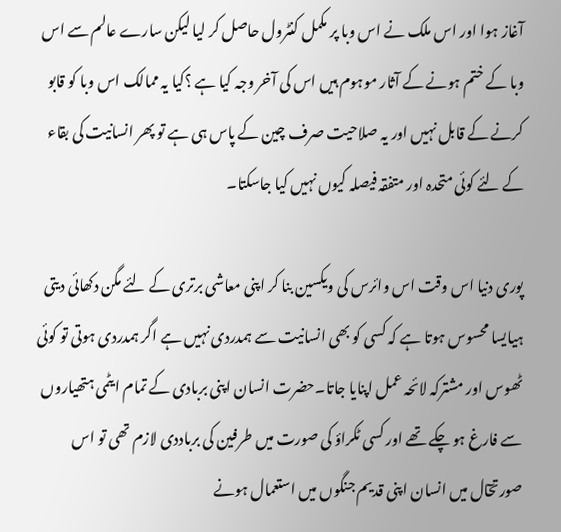آغاز ہوا اور اس ملک نے اس وبا پر مکمل کنٹرول حاصل کر لیا لیکن سارے عالم سے اس وبا کے ختم ہونے کے آثار موہوم ہیں اس کی آخر وجہ کیا ہے ؟کیا یہ ممالک اس وبا کو قابو کرنے کے قابل نہیں اور یہ صلاحیت صرف چین کے پاس ہی ہے تو پھر انسانیت کی بقاء کے لئے کوئی متحدہ اور متفقہ فیصلہ کیوں نہیں کیا جاسکتا۔

پوری دنیا اس وقت اس وائرس کی ویکسین بنا کر اپنی معاشی برتری کے لئے مگن دکھائی دیتی ہیایسا محسوس ہوتا ہے کہ کسی کو بھی انسانیت سے ہمدردی نہیں ہے اگر ہمدردی ہوتی تو کوئی ٹھوس اور مشترکہ لائحہ عمل اپنایا جاتا۔حضرت انسان اپنی بربادی کے تمام ایٹمی ہتھیاروں سے فارغ ہو چکے تھے اور کسی ٹکراؤ کی صورت میں طرفین کی برباددی لازم تھی تو اس صورتحٓال میں انسان اپنی قدیم جنگوں میں استعمال ہونے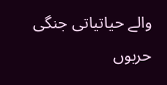والے حیاتیاتی جنگی حربوں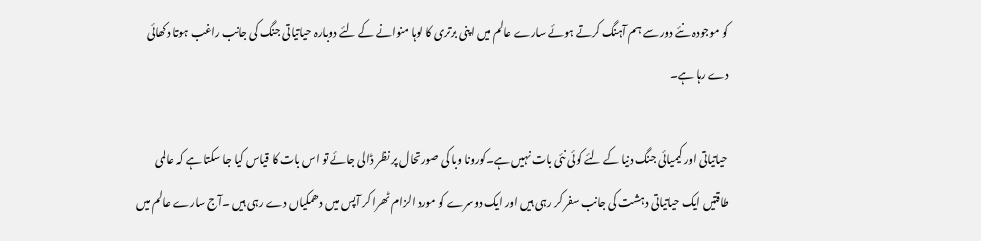کو موجودہ نئے دور سے ہم آہنگ کرتے ہوئے سارے عالم میں اپنی برتری کا لوہا منوانے کے لئے دوبارہ حیاتیاتی جنگ کی جانب راغب ہوتا دکھائی دے رہا ہے۔

حیاتیاتی اور کیمیائی جنگ دنیا کے لئے کوئی نئی بات نہیں ہے۔کورونا وبا کی صورتحال پر نظر ڈالی جائے تو اس بات کا قیاس کیا جا سکتا ہے کہ عالمی طاقتیں ایک حیاتیاتی دہشت کی جانب سفر کر رہی ہیں اور ایک دوسرے کو مورد الزام ٹھرا کر آپس میں دھمکیاں دے رہی ہیں ۔آج سارے عالم میں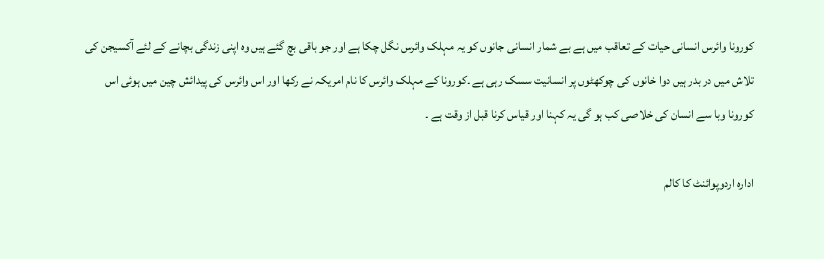کورونا وائرس انسانی حیات کے تعاقب میں ہے بے شمار انسانی جانوں کو یہ مہلک وائرس نگل چکا ہے اور جو باقی بچ گئے ہیں وہ اپنی زندگی بچانے کے لئے آکسیجن کی تلاش میں در بدر ہیں دوا خانوں کی چوکھٹوں پر انسانیت سسک رہی ہے ۔کورونا کے مہلک وائرس کا نام امریکہ نے رکھا اور اس وائرس کی پیدائش چین میں ہوئی اس کورونا وبا سے انسان کی خلاصی کب ہو گی یہ کہنا اور قیاس کرنا قبل از وقت ہے ۔

ادارہ اردوپوائنٹ کا کالم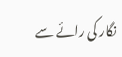نگار کی رائے سے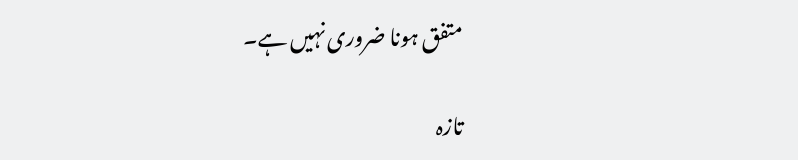متفق ہونا ضروری نہیں ہے۔

تازہ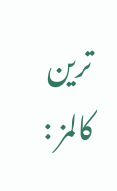ترین کالمز :